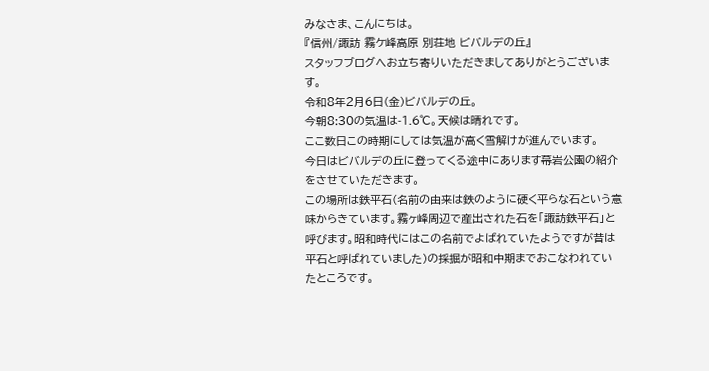みなさま、こんにちは。
『信州/諏訪 霧ケ峰高原 別荘地 ビバルデの丘』
スタッフブログへお立ち寄りいただきましてありがとうございます。
令和8年2月6日(金)ビバルデの丘。
今朝8:30の気温は-1.6℃。天候は晴れです。
ここ数日この時期にしては気温が高く雪解けが進んでいます。
今日はビバルデの丘に登ってくる途中にあります幕岩公園の紹介をさせていただきます。
この場所は鉄平石(名前の由来は鉄のように硬く平らな石という意味からきています。霧ヶ峰周辺で産出された石を「諏訪鉄平石」と呼びます。昭和時代にはこの名前でよばれていたようですが昔は平石と呼ばれていました)の採掘が昭和中期までおこなわれていたところです。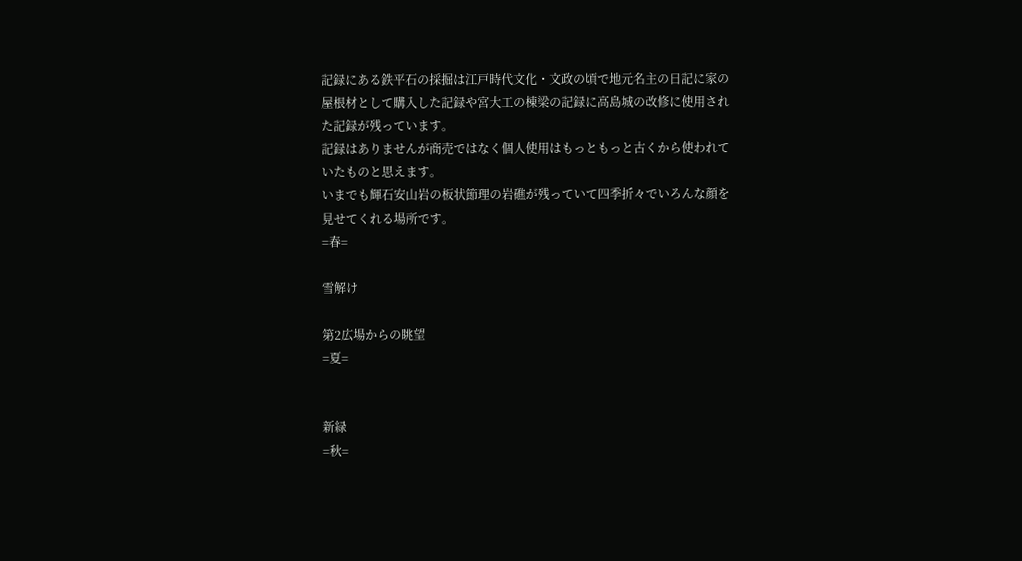記録にある鉄平石の採掘は江戸時代文化・文政の頃で地元名主の日記に家の屋根材として購入した記録や宮大工の棟梁の記録に高島城の改修に使用された記録が残っています。
記録はありませんが商売ではなく個人使用はもっともっと古くから使われていたものと思えます。
いまでも輝石安山岩の板状節理の岩礁が残っていて四季折々でいろんな顔を見せてくれる場所です。
=春=

雪解け

第2広場からの眺望
=夏=


新緑
=秋=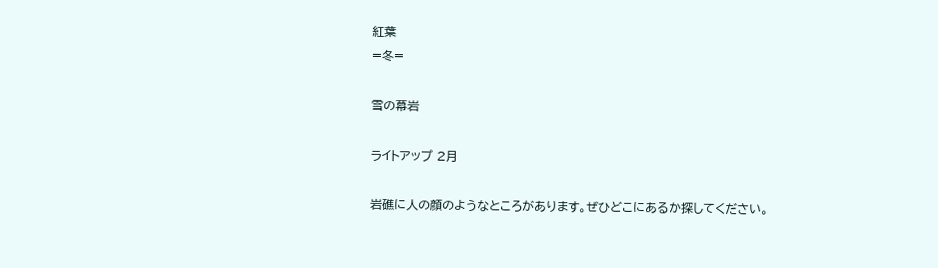紅葉
=冬=

雪の幕岩

ライトアップ 2月

岩礁に人の顔のようなところがあります。ぜひどこにあるか探してください。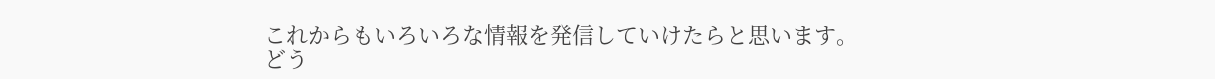これからもいろいろな情報を発信していけたらと思います。
どう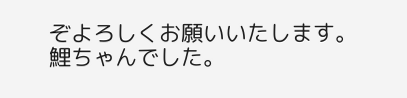ぞよろしくお願いいたします。
鯉ちゃんでした。